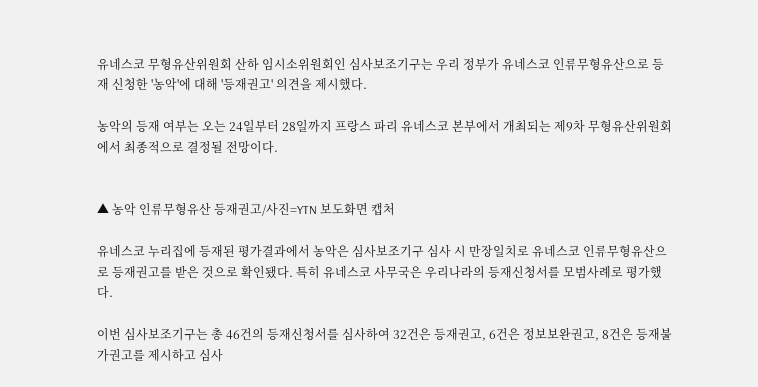유네스코 무형유산위원회 산하 임시소위원회인 심사보조기구는 우리 정부가 유네스코 인류무형유산으로 등재 신청한 '농악'에 대해 '등재권고' 의견을 제시했다.

농악의 등재 여부는 오는 24일부터 28일까지 프랑스 파리 유네스코 본부에서 개최되는 제9차 무형유산위원회에서 최종적으로 결정될 전망이다.


▲ 농악 인류무형유산 등재권고/사진=YTN 보도화면 캡처

유네스코 누리집에 등재된 평가결과에서 농악은 심사보조기구 심사 시 만장일치로 유네스코 인류무형유산으로 등재권고를 받은 것으로 확인됐다. 특히 유네스코 사무국은 우리나라의 등재신청서를 모범사례로 평가했다.

이번 심사보조기구는 총 46건의 등재신청서를 심사하여 32건은 등재권고, 6건은 정보보완권고, 8건은 등재불가권고를 제시하고 심사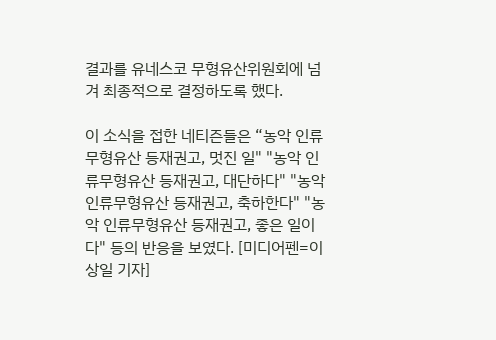결과를 유네스코 무형유산위원회에 넘겨 최종적으로 결정하도록 했다.

이 소식을 접한 네티즌들은 “농악 인류무형유산 등재권고, 멋진 일" "농악 인류무형유산 등재권고, 대단하다" "농악 인류무형유산 등재권고, 축하한다" "농악 인류무형유산 등재권고, 좋은 일이다" 등의 반응을 보였다. [미디어펜=이상일 기자]